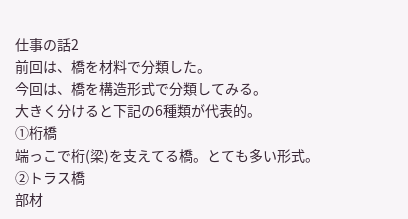仕事の話2
前回は、橋を材料で分類した。
今回は、橋を構造形式で分類してみる。
大きく分けると下記の6種類が代表的。
①桁橋
端っこで桁(梁)を支えてる橋。とても多い形式。
②トラス橋
部材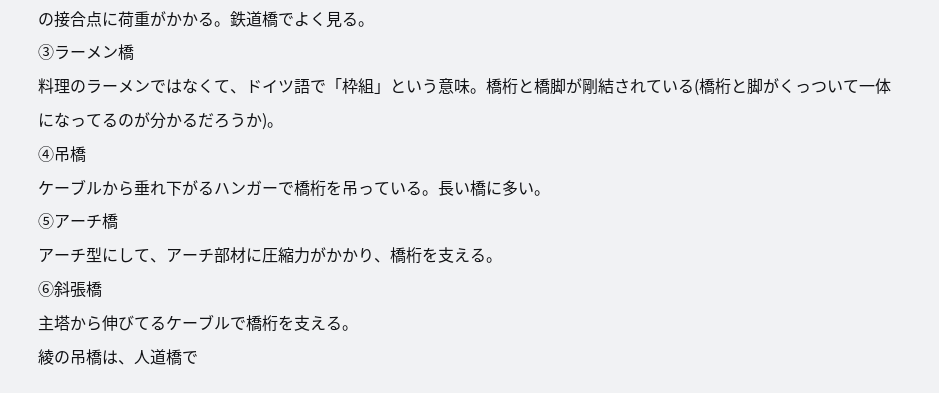の接合点に荷重がかかる。鉄道橋でよく見る。
③ラーメン橋
料理のラーメンではなくて、ドイツ語で「枠組」という意味。橋桁と橋脚が剛結されている(橋桁と脚がくっついて一体になってるのが分かるだろうか)。
④吊橋
ケーブルから垂れ下がるハンガーで橋桁を吊っている。長い橋に多い。
⑤アーチ橋
アーチ型にして、アーチ部材に圧縮力がかかり、橋桁を支える。
⑥斜張橋
主塔から伸びてるケーブルで橋桁を支える。
綾の吊橋は、人道橋で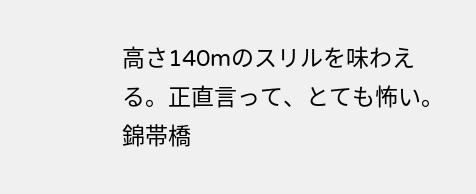高さ140mのスリルを味わえる。正直言って、とても怖い。
錦帯橋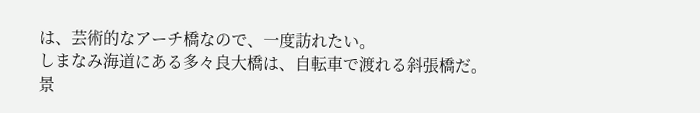は、芸術的なアーチ橋なので、一度訪れたい。
しまなみ海道にある多々良大橋は、自転車で渡れる斜張橋だ。
景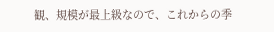観、規模が最上級なので、これからの季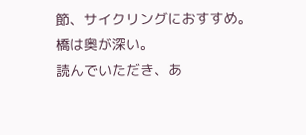節、サイクリングにおすすめ。
橋は奥が深い。
読んでいただき、あ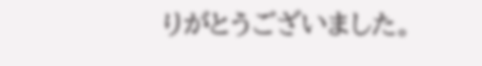りがとうございました。